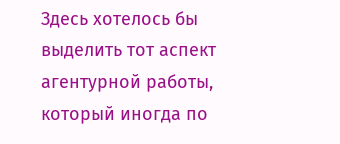Здесь хотелось бы выделить тот аспект агентурной работы, который иногда по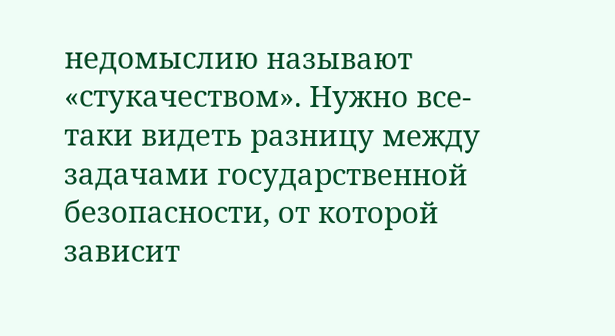недомыслию называют «стукачеством». Нужно все-таки видеть разницу между задачами государственной безопасности, от которой зависит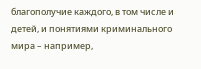благополучие каждого, в том числе и детей, и понятиями криминального мира – например,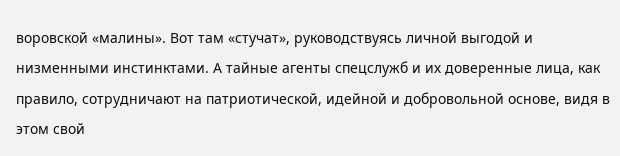воровской «малины». Вот там «стучат», руководствуясь личной выгодой и низменными инстинктами. А тайные агенты спецслужб и их доверенные лица, как правило, сотрудничают на патриотической, идейной и добровольной основе, видя в этом свой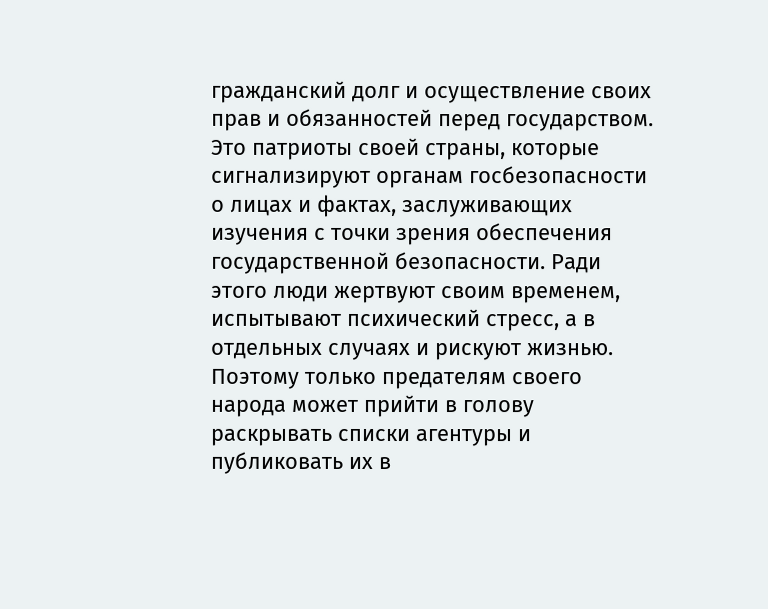гражданский долг и осуществление своих прав и обязанностей перед государством. Это патриоты своей страны, которые сигнализируют органам госбезопасности о лицах и фактах, заслуживающих изучения с точки зрения обеспечения государственной безопасности. Ради этого люди жертвуют своим временем, испытывают психический стресс, а в отдельных случаях и рискуют жизнью. Поэтому только предателям своего народа может прийти в голову раскрывать списки агентуры и публиковать их в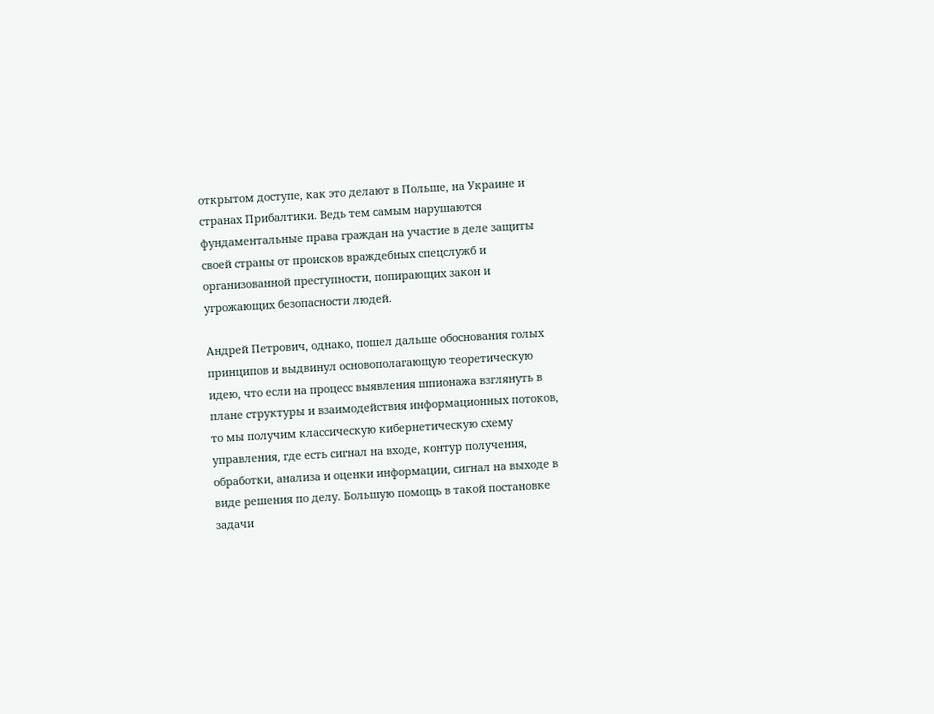открытом доступе, как это делают в Польше, на Украине и странах Прибалтики. Ведь тем самым нарушаются фундаментальные права граждан на участие в деле защиты своей страны от происков враждебных спецслужб и организованной преступности, попирающих закон и угрожающих безопасности людей.

Андрей Петрович, однако, пошел дальше обоснования голых принципов и выдвинул основополагающую теоретическую идею, что если на процесс выявления шпионажа взглянуть в плане структуры и взаимодействия информационных потоков, то мы получим классическую кибернетическую схему управления, где есть сигнал на входе, контур получения, обработки, анализа и оценки информации, сигнал на выходе в виде решения по делу. Большую помощь в такой постановке задачи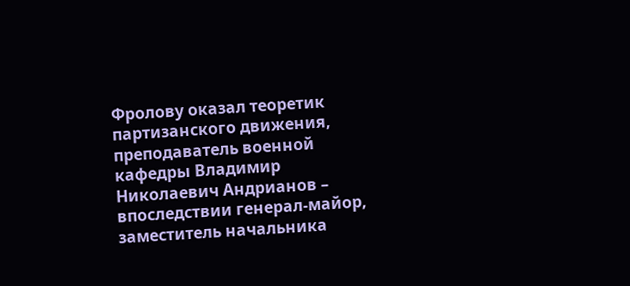Фролову оказал теоретик партизанского движения, преподаватель военной кафедры Владимир Николаевич Андрианов – впоследствии генерал-майор, заместитель начальника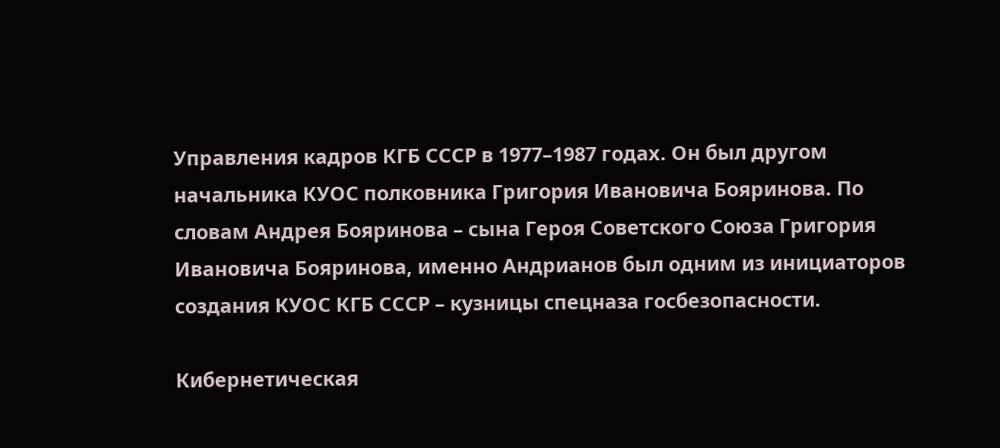Управления кадров КГБ СССР в 1977–1987 годах. Он был другом начальника КУОС полковника Григория Ивановича Бояринова. По словам Андрея Бояринова – сына Героя Советского Союза Григория Ивановича Бояринова, именно Андрианов был одним из инициаторов создания КУОС КГБ СССР – кузницы спецназа госбезопасности.

Кибернетическая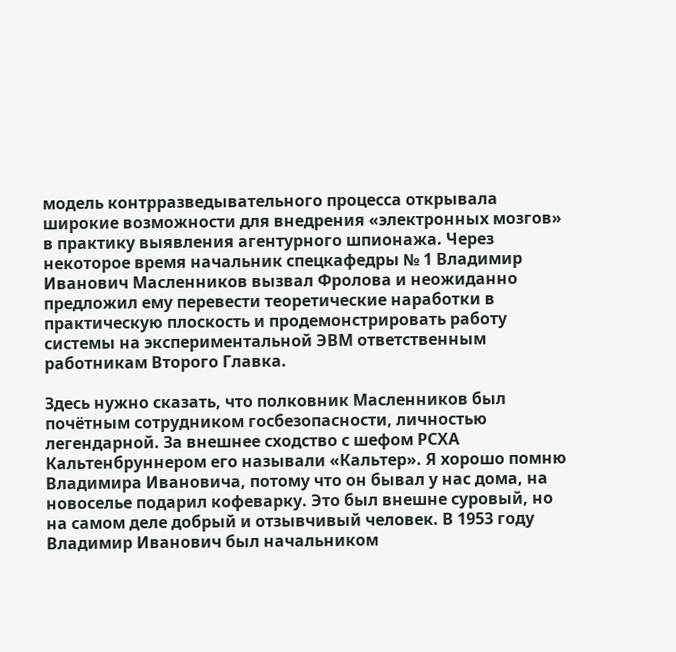модель контрразведывательного процесса открывала широкие возможности для внедрения «электронных мозгов» в практику выявления агентурного шпионажа. Через некоторое время начальник спецкафедры № 1 Владимир Иванович Масленников вызвал Фролова и неожиданно предложил ему перевести теоретические наработки в практическую плоскость и продемонстрировать работу системы на экспериментальной ЭВМ ответственным работникам Второго Главка.

Здесь нужно сказать, что полковник Масленников был почётным сотрудником госбезопасности, личностью легендарной. За внешнее сходство с шефом РСХА Кальтенбруннером его называли «Кальтер». Я хорошо помню Владимира Ивановича, потому что он бывал у нас дома, на новоселье подарил кофеварку. Это был внешне суровый, но на самом деле добрый и отзывчивый человек. В 1953 году Владимир Иванович был начальником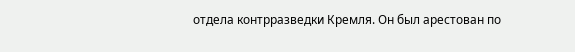отдела контрразведки Кремля. Он был арестован по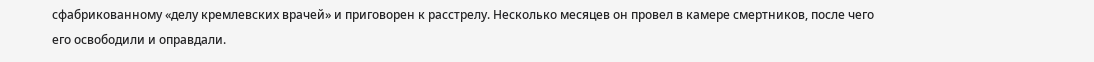сфабрикованному «делу кремлевских врачей» и приговорен к расстрелу. Несколько месяцев он провел в камере смертников, после чего его освободили и оправдали.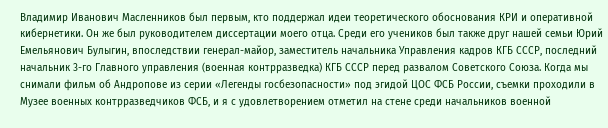Владимир Иванович Масленников был первым, кто поддержал идеи теоретического обоснования КРИ и оперативной кибернетики. Он же был руководителем диссертации моего отца. Среди его учеников был также друг нашей семьи Юрий Емельянович Булыгин, впоследствии генерал-майор, заместитель начальника Управления кадров КГБ СССР, последний начальник 3-го Главного управления (военная контрразведка) КГБ СССР перед развалом Советского Союза. Когда мы снимали фильм об Андропове из серии «Легенды госбезопасности» под эгидой ЦОС ФСБ России, съемки проходили в Музее военных контрразведчиков ФСБ, и я с удовлетворением отметил на стене среди начальников военной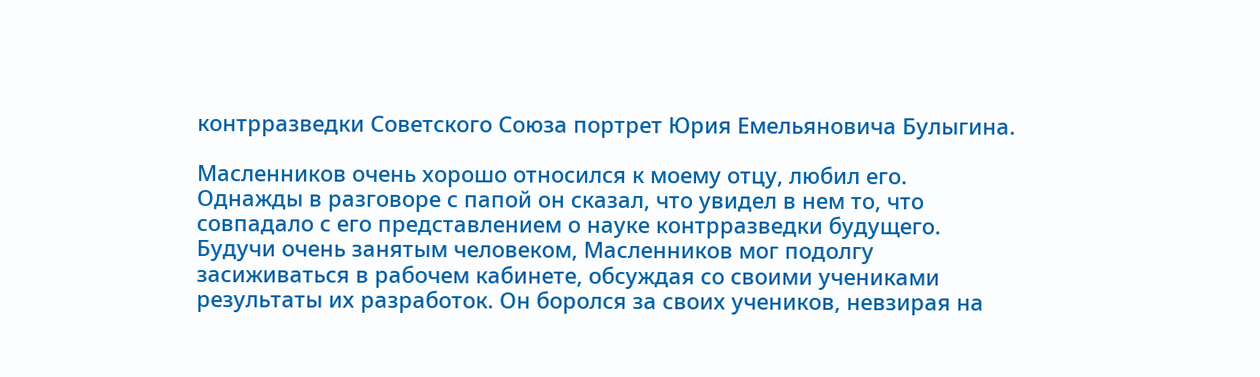контрразведки Советского Союза портрет Юрия Емельяновича Булыгина.

Масленников очень хорошо относился к моему отцу, любил его. Однажды в разговоре с папой он сказал, что увидел в нем то, что совпадало с его представлением о науке контрразведки будущего. Будучи очень занятым человеком, Масленников мог подолгу засиживаться в рабочем кабинете, обсуждая со своими учениками результаты их разработок. Он боролся за своих учеников, невзирая на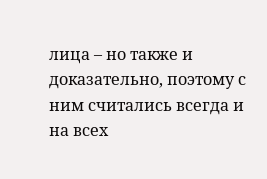лица – но также и доказательно, поэтому с ним считались всегда и на всех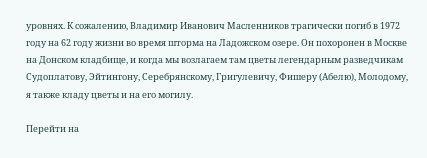уровнях. К сожалению, Владимир Иванович Масленников трагически погиб в 1972 году на 62 году жизни во время шторма на Ладожском озере. Он похоронен в Москве на Донском кладбище, и когда мы возлагаем там цветы легендарным разведчикам Судоплатову, Эйтингону, Серебрянскому, Григулевичу, Фишеру (Абелю), Молодому, я также кладу цветы и на его могилу.

Перейти на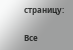страницу:

Все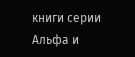книги серии Альфа и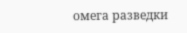омега разведки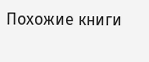Похожие книги